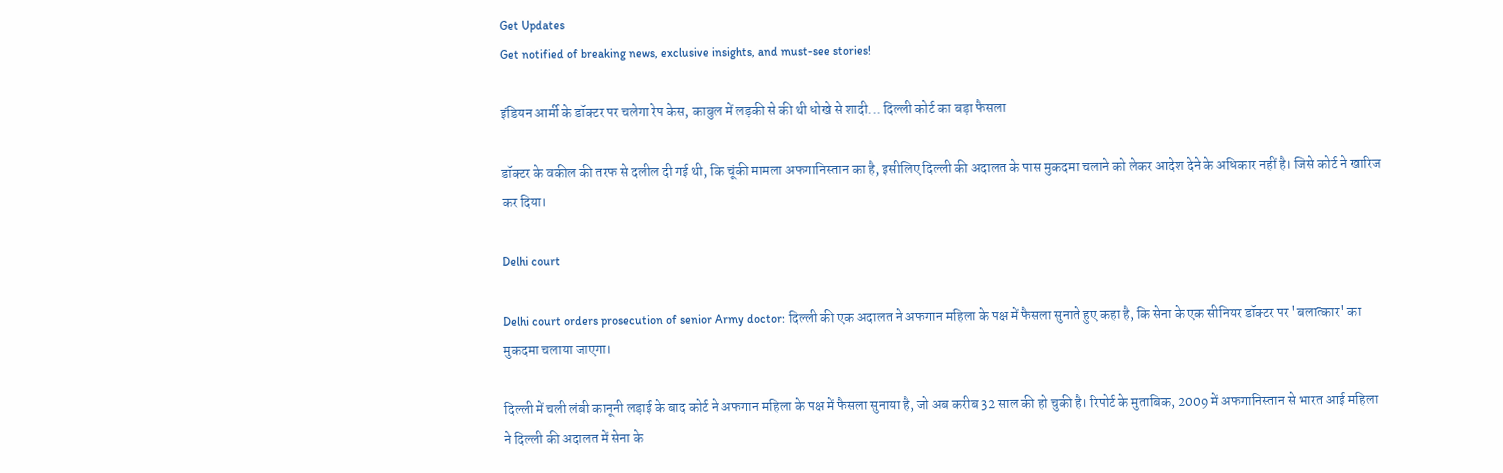Get Updates
Get notified of breaking news, exclusive insights, and must-see stories!

इंडियन आर्मी के डॉक्टर पर चलेगा रेप केस, काबुल में लड़की से की थी धोखे से शादी... दिल्ली कोर्ट का बड़ा फैसला

डॉक्टर के वकील की तरफ से दलील दी गई थी, कि चूंकी मामला अफगानिस्तान का है, इसीलिए दिल्ली की अदालत के पास मुकदमा चलाने को लेकर आदेश देने के अधिकार नहीं है। जिसे कोर्ट ने खारिज कर दिया।

Delhi court

Delhi court orders prosecution of senior Army doctor: दिल्ली की एक अदालत ने अफगान महिला के पक्ष में फैसला सुनाते हुए कहा है, कि सेना के एक सीनियर डॉक्टर पर 'बलात्कार' का मुकदमा चलाया जाएगा।

दिल्ली में चली लंबी कानूनी लड़ाई के बाद कोर्ट ने अफगान महिला के पक्ष में फैसला सुनाया है, जो अब करीब 32 साल की हो चुकी है। रिपोर्ट के मुताबिक, 2009 में अफगानिस्तान से भारत आई महिला ने दिल्ली की अदालत में सेना के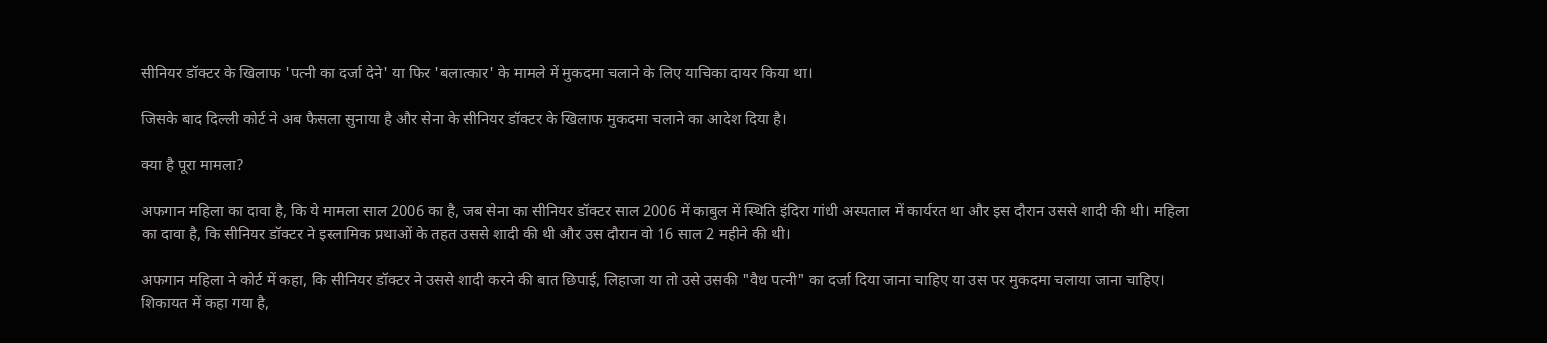सीनियर डॉक्टर के खिलाफ 'पत्नी का दर्जा देने' या फिर 'बलात्कार' के मामले में मुकदमा चलाने के लिए याचिका दायर किया था।

जिसके बाद दिल्ली कोर्ट ने अब फैसला सुनाया है और सेना के सीनियर डॉक्टर के खिलाफ मुकदमा चलाने का आदेश दिया है।

क्या है पूरा मामला?

अफगान महिला का दावा है, कि ये मामला साल 2006 का है, जब सेना का सीनियर डॉक्टर साल 2006 में काबुल में स्थिति इंदिरा गांधी अस्पताल में कार्यरत था और इस दौरान उससे शादी की थी। महिला का दावा है, कि सीनियर डॉक्टर ने इस्लामिक प्रथाओं के तहत उससे शादी की थी और उस दौरान वो 16 साल 2 महीने की थी।

अफगान महिला ने कोर्ट में कहा, कि सीनियर डॉक्टर ने उससे शादी करने की बात छिपाई, लिहाजा या तो उसे उसकी "वैध पत्नी" का दर्जा दिया जाना चाहिए या उस पर मुकदमा चलाया जाना चाहिए। शिकायत में कहा गया है,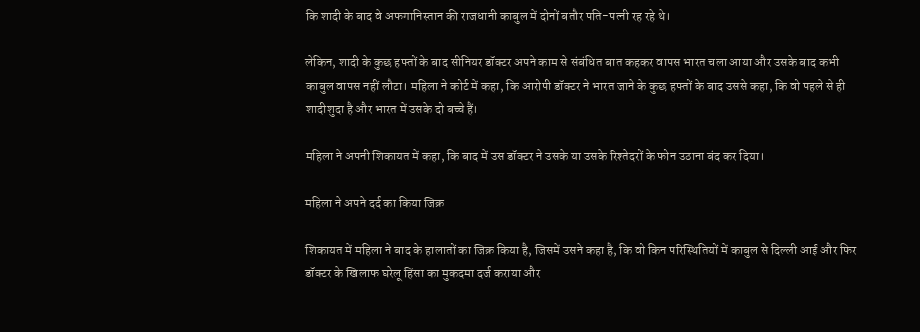कि शादी के बाद वे अफगानिस्तान की राजधानी काबुल में दोनों बतौर पति-पत्नी रह रहे थे।

लेकिन, शादी के कुछ हफ्तों के बाद सीनियर डॉक्टर अपने काम से संबंधित बात कहकर वापस भारत चला आया और उसके बाद कभी काबुल वापस नहीं लौटा। महिला ने कोर्ट में कहा, कि आरोपी डॉक्टर ने भारत जाने के कुछ हफ्तों के बाद उससे कहा, कि वो पहले से ही शादीशुदा है और भारत में उसके दो बच्चे हैं।

महिला ने अपनी शिकायत में कहा, कि बाद में उस डॉक्टर ने उसके या उसके रिश्तेदरों के फोन उठाना बंद कर दिया।

महिला ने अपने दर्द का किया जिक्र

शिकायत में महिला ने बाद के हालातों का जिक्र किया है, जिसमें उसने कहा है, कि वो किन परिस्थितियों में काबुल से दिल्ली आई और फिर डॉक्टर के खिलाफ घरेलू हिंसा का मुकदमा दर्ज कराया और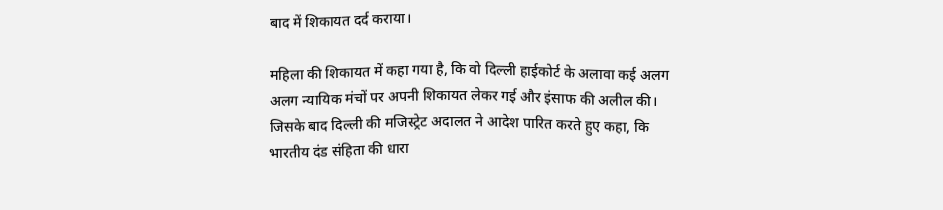बाद में शिकायत दर्द कराया।

महिला की शिकायत में कहा गया है, कि वो दिल्ली हाईकोर्ट के अलावा कई अलग अलग न्यायिक मंचों पर अपनी शिकायत लेकर गई और इंसाफ की अलील की। जिसके बाद दिल्ली की मजिस्ट्रेट अदालत ने आदेश पारित करते हुए कहा, कि भारतीय दंड संहिता की धारा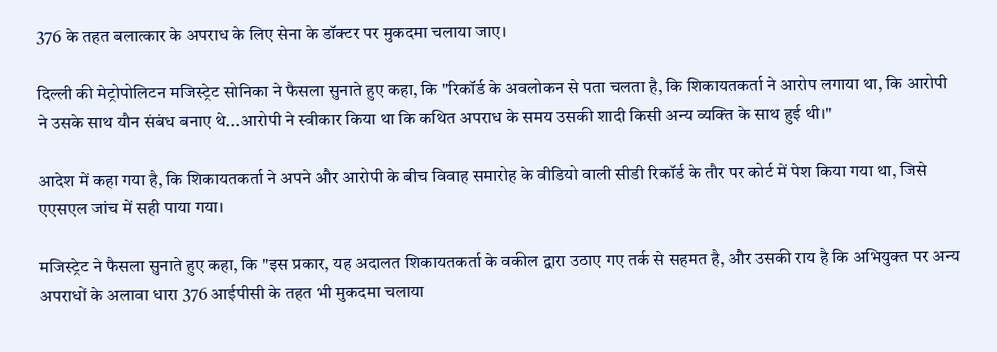376 के तहत बलात्कार के अपराध के लिए सेना के डॉक्टर पर मुकदमा चलाया जाए।

दिल्ली की मेट्रोपोलिटन मजिस्ट्रेट सोनिका ने फैसला सुनाते हुए कहा, कि "रिकॉर्ड के अवलोकन से पता चलता है, कि शिकायतकर्ता ने आरोप लगाया था, कि आरोपी ने उसके साथ यौन संबंध बनाए थे...आरोपी ने स्वीकार किया था कि कथित अपराध के समय उसकी शादी किसी अन्य व्यक्ति के साथ हुई थी।"

आदेश में कहा गया है, कि शिकायतकर्ता ने अपने और आरोपी के बीच विवाह समारोह के वीडियो वाली सीडी रिकॉर्ड के तौर पर कोर्ट में पेश किया गया था, जिसे एएसएल जांच में सही पाया गया।

मजिस्ट्रेट ने फैसला सुनाते हुए कहा, कि "इस प्रकार, यह अदालत शिकायतकर्ता के वकील द्वारा उठाए गए तर्क से सहमत है, और उसकी राय है कि अभियुक्त पर अन्य अपराधों के अलावा धारा 376 आईपीसी के तहत भी मुकदमा चलाया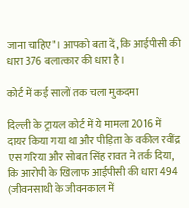जाना चाहिए"। आपको बता दें, कि आईपीसी की धारा 376 बलात्कार की धारा है।

कोर्ट में कई सालों तक चला मुकदमा

दिल्ली के ट्रायल कोर्ट में ये मामला 2016 में दायर किया गया था और पीड़िता के वकील रवींद्र एस गरिया और सोबत सिंह रावत ने तर्क दिया, कि आरोपी के खिलाफ आईपीसी की धारा 494 (जीवनसाथी के जीवनकाल में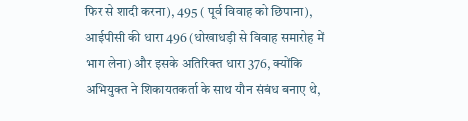फिर से शादी करना), 495 ( पूर्व विवाह को छिपाना), आईपीसी की धारा 496 (धोखाधड़ी से विवाह समारोह में भाग लेना) और इसके अतिरिक्त धारा 376, क्योंकि अभियुक्त ने शिकायतकर्ता के साथ यौन संबंध बनाए थे,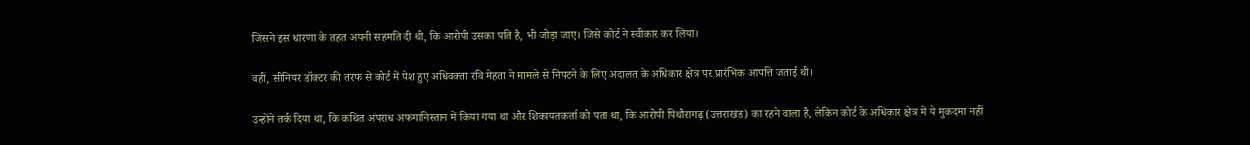जिसने इस धारणा के तहत अपनी सहमति दी थी, कि आरोपी उसका पति है, भी जोड़ा जाए। जिसे कोर्ट ने स्वीकार कर लिया।

वहीं, सीनियर डॉक्टर की तरफ से कोर्ट में पेश हुए अधिवक्ता रवि मेहता ने मामले से निपटने के लिए अदालत के अधिकार क्षेत्र पर प्रारंभिक आपत्ति जताई थी।

उन्होंने तर्क दिया था, कि कथित अपराध अफगानिस्तान में किया गया था और शिकायतकर्ता को पता था, कि आरोपी पिथौरागढ़ (उत्तराखंड) का रहने वाला है, लेकिन कोर्ट के अधिकार क्षेत्र में ये मुकदमा नहीं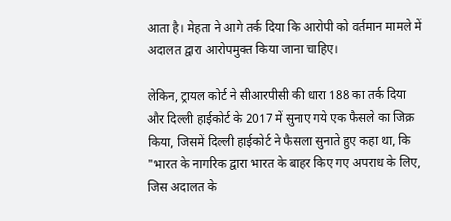आता है। मेहता ने आगे तर्क दिया कि आरोपी को वर्तमान मामले में अदालत द्वारा आरोपमुक्त किया जाना चाहिए।

लेकिन, ट्रायल कोर्ट ने सीआरपीसी की धारा 188 का तर्क दिया और दिल्ली हाईकोर्ट के 2017 में सुनाए गये एक फैसले का जिक्र किया, जिसमें दिल्ली हाईकोर्ट ने फैसला सुनाते हुए कहा था, कि "भारत के नागरिक द्वारा भारत के बाहर किए गए अपराध के लिए, जिस अदालत के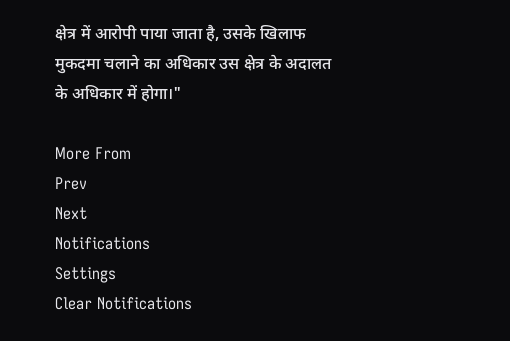क्षेत्र में आरोपी पाया जाता है, उसके खिलाफ मुकदमा चलाने का अधिकार उस क्षेत्र के अदालत के अधिकार में होगा।"

More From
Prev
Next
Notifications
Settings
Clear Notifications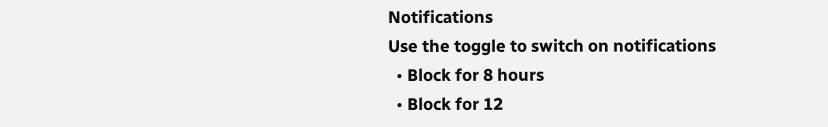Notifications
Use the toggle to switch on notifications
  • Block for 8 hours
  • Block for 12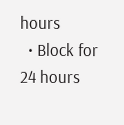hours
  • Block for 24 hours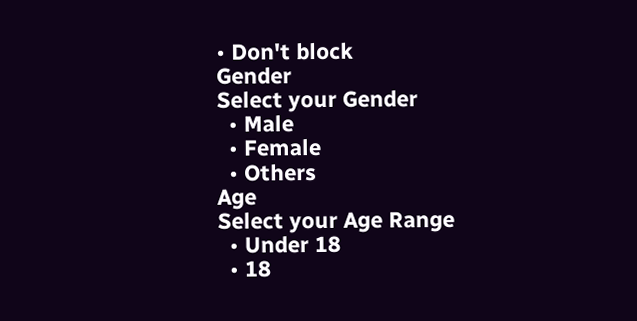• Don't block
Gender
Select your Gender
  • Male
  • Female
  • Others
Age
Select your Age Range
  • Under 18
  • 18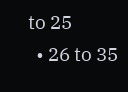to 25
  • 26 to 35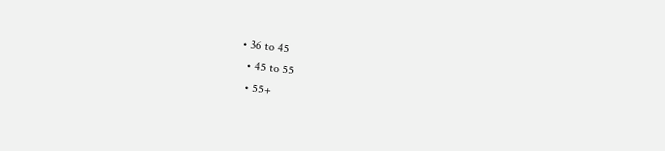• 36 to 45
  • 45 to 55
  • 55+